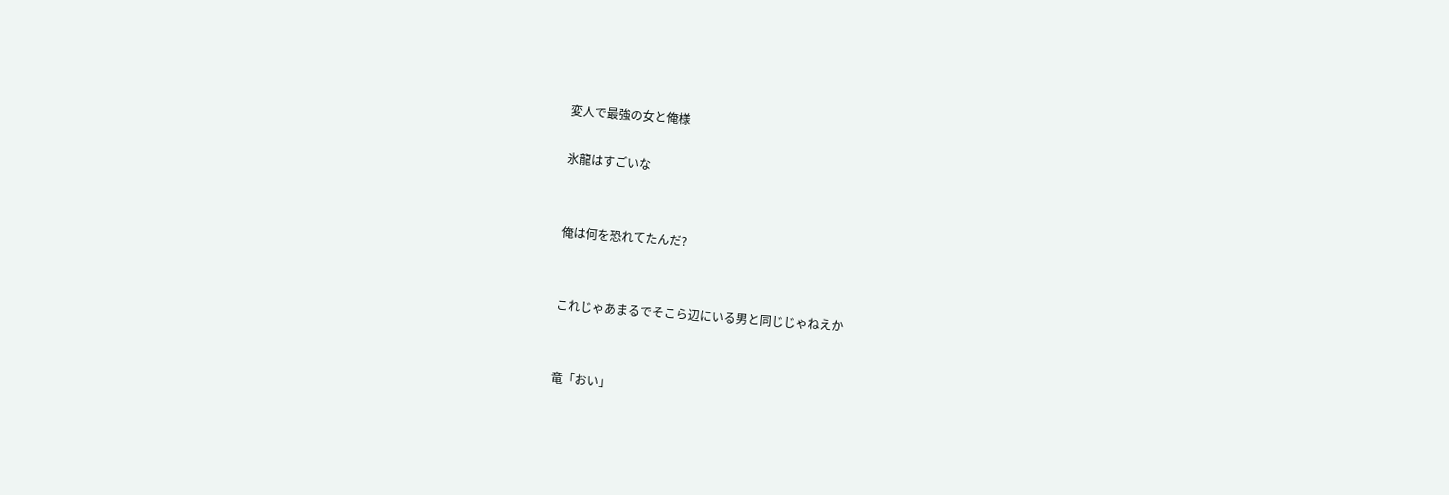変人で最強の女と俺様

氷龍はすごいな


俺は何を恐れてたんだ?


これじゃあまるでそこら辺にいる男と同じじゃねえか


竜「おい」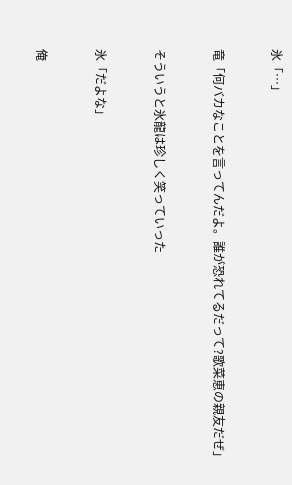氷「…」


竜「何バカなことを言ってんだよ。誰が恐れてるだって?歌菜恵の親友だぜ」


そういうと氷龍は珍しく笑っていった


氷「だよな」


俺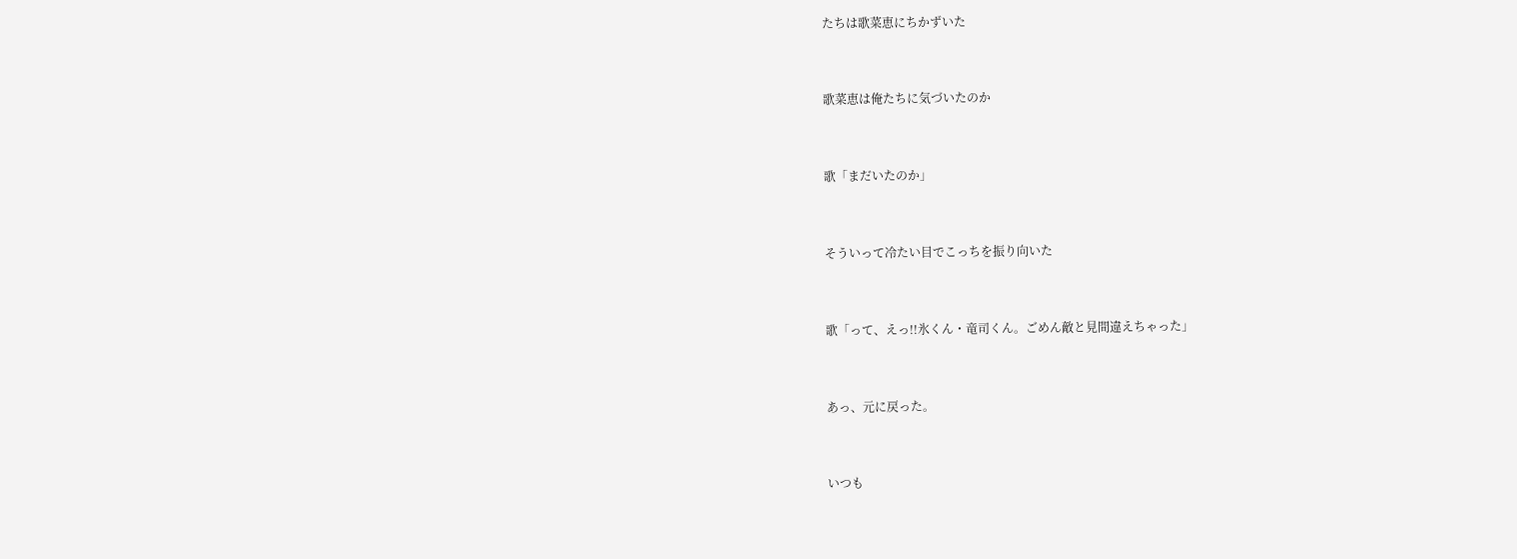たちは歌菜恵にちかずいた


歌菜恵は俺たちに気づいたのか


歌「まだいたのか」


そういって冷たい目でこっちを振り向いた


歌「って、えっ!!氷くん・竜司くん。ごめん敵と見間違えちゃった」


あっ、元に戻った。


いつも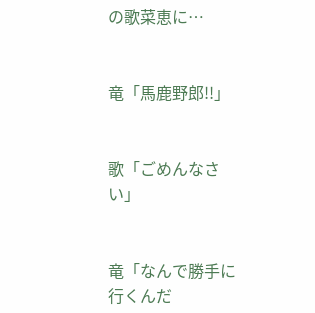の歌菜恵に…


竜「馬鹿野郎!!」


歌「ごめんなさい」


竜「なんで勝手に行くんだ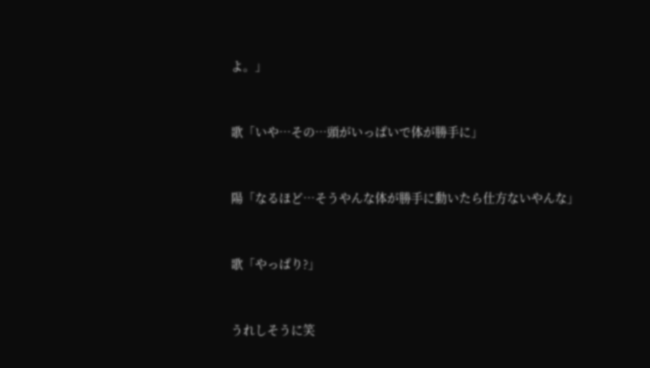よ。」


歌「いや…その…頭がいっぱいで体が勝手に」


陽「なるほど…そうやんな体が勝手に動いたら仕方ないやんな」


歌「やっぱり?」


うれしそうに笑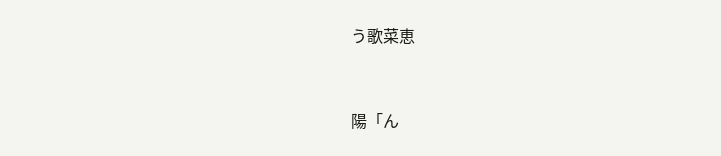う歌菜恵


陽「ん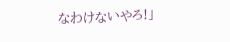なわけないやろ!」